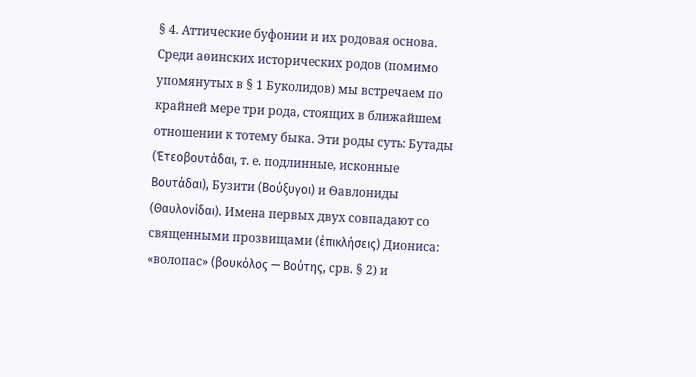§ 4. Аттические буфонии и их родовая основа.
Среди аѳинских исторических родов (помимо упомянутых в § 1 Буколидов) мы встречаем по крайней мере три рода, стоящих в ближайшем отношении к тотему быка. Эти роды суть: Бутады (Έτεοβουτάδαι, т. е. подлинные, исконные Βουτάδαι), Бузити (Βούξυγοι) и Ѳавлониды (Θαυλονίδαι). Имена первых двух совпадают со священными прозвищами (έπικλήσεις) Диониса: «волопас» (βουκόλος — Βούτης, срв. § 2) и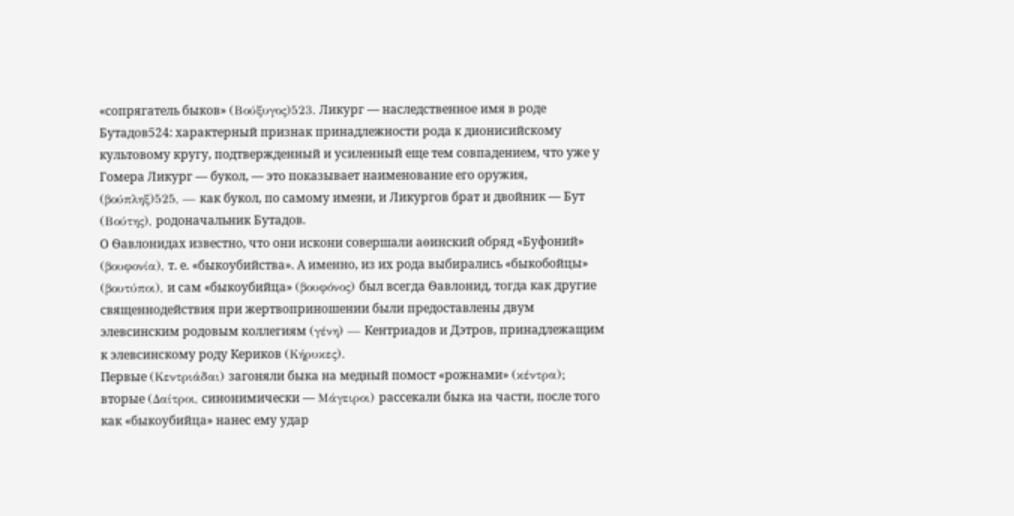«сопрягатель быков» (Βούξυγος)523. Ликург — наследственное имя в роде Бутадов524: характерный признак принадлежности рода к дионисийскому культовому кругу, подтвержденный и усиленный еще тем совпадением, что уже у Гомера Ликург — букол, — это показывает наименование его оружия, (βούπληξ)525, — как букол, по самому имени, и Ликургов брат и двойник — Бут (Βούτης), родоначальник Бутадов.
О Ѳавлонидах известно, что они искони совершали аѳинский обряд «Буфоний» (βουφονία), т. е. «быкоубийства». А именно, из их рода выбирались «быкобойцы» (βουτύποι), и сам «быкоубийца» (βουφόνος) был всегда Ѳавлонид, тогда как другие священнодействия при жертвоприношении были предоставлены двум элевсинским родовым коллегиям (γένη) — Кентриадов и Дэтров, принадлежащим к элевсинскому роду Кериков (Κήρυκες).
Первые (Κεντριάδαι) загоняли быка на медный помост «рожнами» (κέντρα); вторые (Δαίτροι, синонимически — Μάγειροι) рассекали быка на части, после того как «быкоубийца» нанес ему удар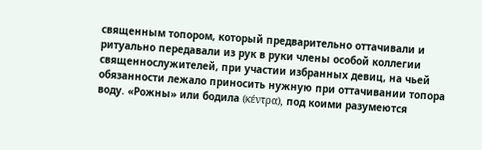священным топором, который предварительно оттачивали и ритуально передавали из рук в руки члены особой коллегии священнослужителей, при участии избранных девиц, на чьей обязанности лежало приносить нужную при оттачивании топора воду. «Рожны» или бодила (κέντρα), под коими разумеются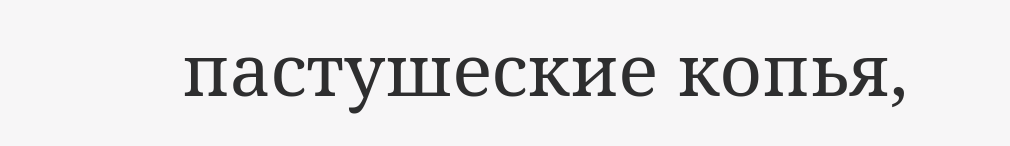пастушеские копья,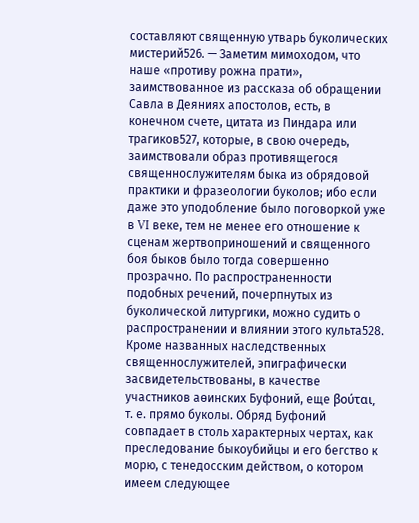составляют священную утварь буколических мистерий526. — Заметим мимоходом, что наше «противу рожна прати», заимствованное из рассказа об обращении Савла в Деяниях апостолов, есть, в конечном счете, цитата из Пиндара или трагиков527, которые, в свою очередь, заимствовали образ противящегося священнослужителям быка из обрядовой практики и фразеологии буколов; ибо если даже это уподобление было поговоркой уже в VI веке, тем не менее его отношение к сценам жертвоприношений и священного боя быков было тогда совершенно прозрачно. По распространенности подобных речений, почерпнутых из буколической литургики, можно судить о распространении и влиянии этого культа528.
Кроме названных наследственных священнослужителей, эпиграфически засвидетельствованы, в качестве участников аѳинских Буфоний, еще βούται, т. е. прямо буколы. Обряд Буфоний совпадает в столь характерных чертах, как преследование быкоубийцы и его бегство к морю, с тенедосским действом, о котором имеем следующее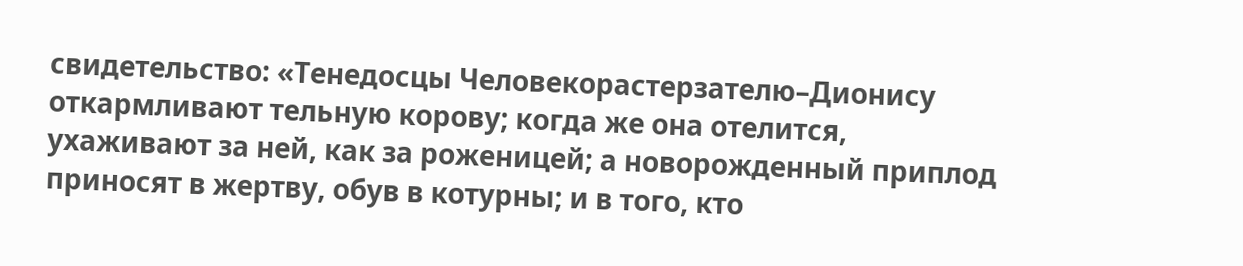свидетельство: «Тенедосцы Человекорастерзателю–Дионису откармливают тельную корову; когда же она отелится, ухаживают за ней, как за роженицей; а новорожденный приплод приносят в жертву, обув в котурны; и в того, кто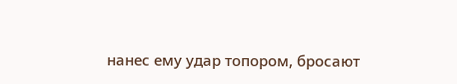нанес ему удар топором, бросают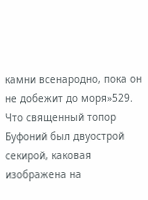камни всенародно, пока он не добежит до моря»529. Что священный топор Буфоний был двуострой секирой, каковая изображена на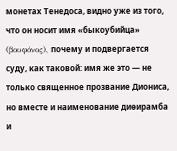монетах Тенедоса, видно уже из того, что он носит имя «быкоубийца» (βουφόνος), почему и подвергается суду, как таковой: имя же это — не только священное прозвание Диониса, но вместе и наименование диѳирамба и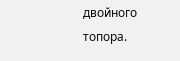двойного топора.